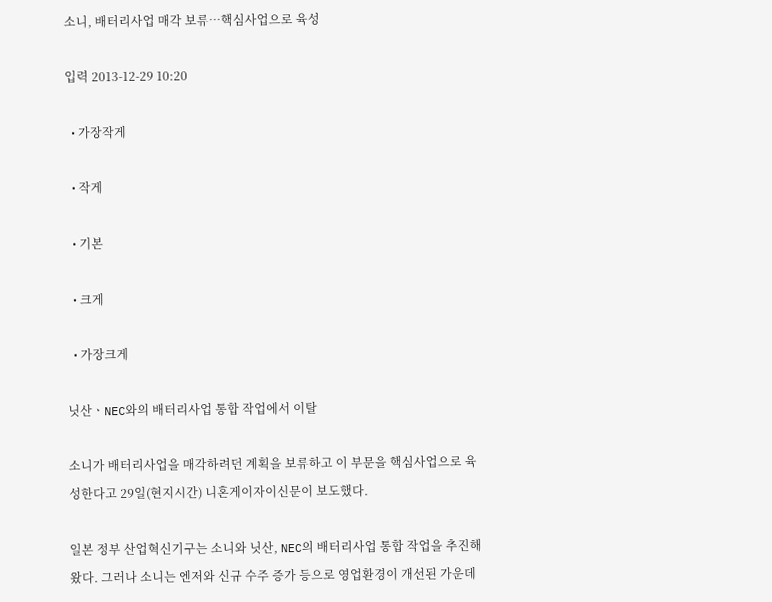소니, 배터리사업 매각 보류…핵심사업으로 육성

입력 2013-12-29 10:20

  • 가장작게

  • 작게

  • 기본

  • 크게

  • 가장크게

닛산ㆍNEC와의 배터리사업 통합 작업에서 이탈

소니가 배터리사업을 매각하려던 계획을 보류하고 이 부문을 핵심사업으로 육성한다고 29일(현지시간) 니혼게이자이신문이 보도했다.

일본 정부 산업혁신기구는 소니와 닛산, NEC의 배터리사업 통합 작업을 추진해왔다. 그러나 소니는 엔저와 신규 수주 증가 등으로 영업환경이 개선된 가운데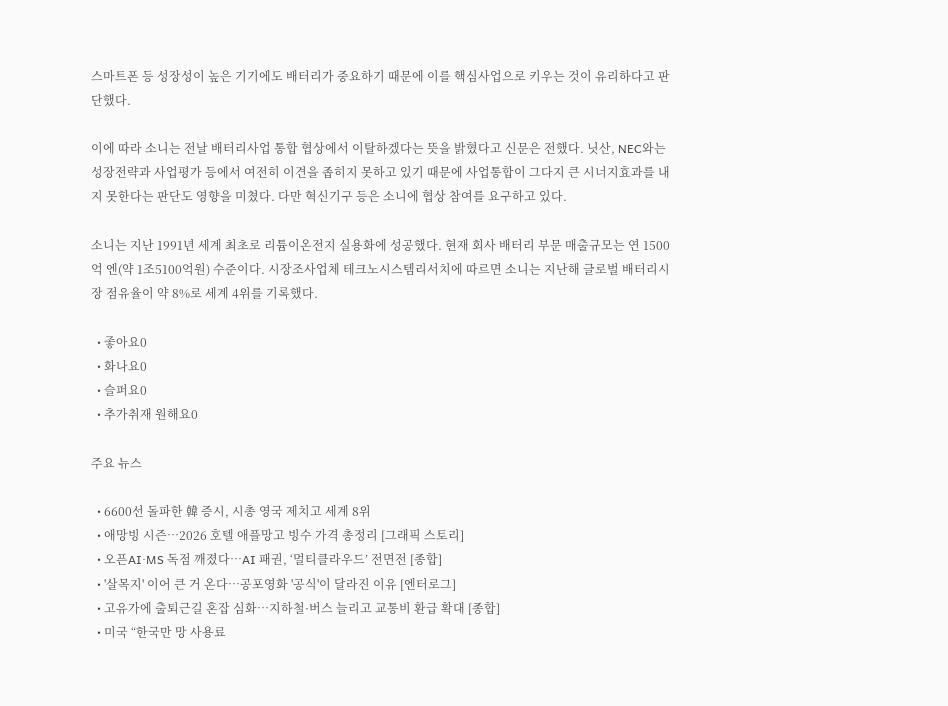스마트폰 등 성장성이 높은 기기에도 배터리가 중요하기 때문에 이를 핵심사업으로 키우는 것이 유리하다고 판단했다.

이에 따라 소니는 전날 배터리사업 통합 협상에서 이탈하겠다는 뜻을 밝혔다고 신문은 전했다. 닛산, NEC와는 성장전략과 사업평가 등에서 여전히 이견을 좁히지 못하고 있기 때문에 사업통합이 그다지 큰 시너지효과를 내지 못한다는 판단도 영향을 미쳤다. 다만 혁신기구 등은 소니에 협상 참여를 요구하고 있다.

소니는 지난 1991년 세계 최초로 리튬이온전지 실용화에 성공했다. 현재 회사 배터리 부문 매출규모는 연 1500억 엔(약 1조5100억원) 수준이다. 시장조사업체 테크노시스템리서치에 따르면 소니는 지난해 글로벌 배터리시장 점유율이 약 8%로 세계 4위를 기록했다.

  • 좋아요0
  • 화나요0
  • 슬퍼요0
  • 추가취재 원해요0

주요 뉴스

  • 6600선 돌파한 韓 증시, 시총 영국 제치고 세계 8위
  • 애망빙 시즌…2026 호텔 애플망고 빙수 가격 총정리 [그래픽 스토리]
  • 오픈AI·MS 독점 깨졌다…AI 패권, ‘멀티클라우드’ 전면전 [종합]
  • '살목지' 이어 큰 거 온다⋯공포영화 '공식'이 달라진 이유 [엔터로그]
  • 고유가에 출퇴근길 혼잡 심화…지하철·버스 늘리고 교통비 환급 확대 [종합]
  • 미국 “한국만 망 사용료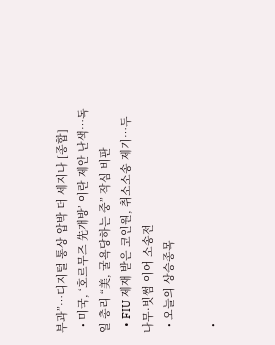부과”⋯디지털 통상 압박 더 세지나 [종합]
  • 미국, ‘호르무즈 先개방’ 이란 제안 난색…독일 총리 “美, 굴욕당하는 중” 작심 비판
  • FIU 제재 받은 코인원, 취소소송 제기…두나무·빗썸 이어 소송전
  • 오늘의 상승종목

  •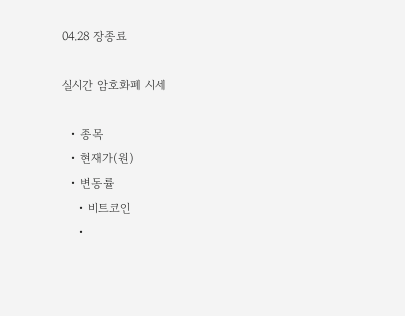04.28 장종료

실시간 암호화폐 시세

  • 종목
  • 현재가(원)
  • 변동률
    • 비트코인
    •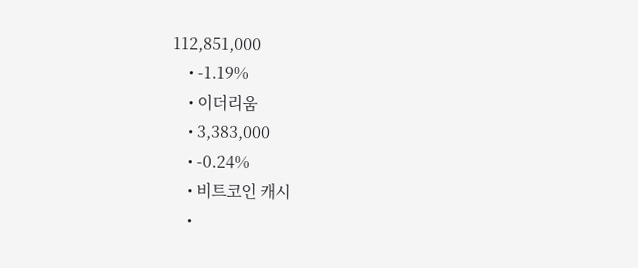112,851,000
    • -1.19%
    • 이더리움
    • 3,383,000
    • -0.24%
    • 비트코인 캐시
    •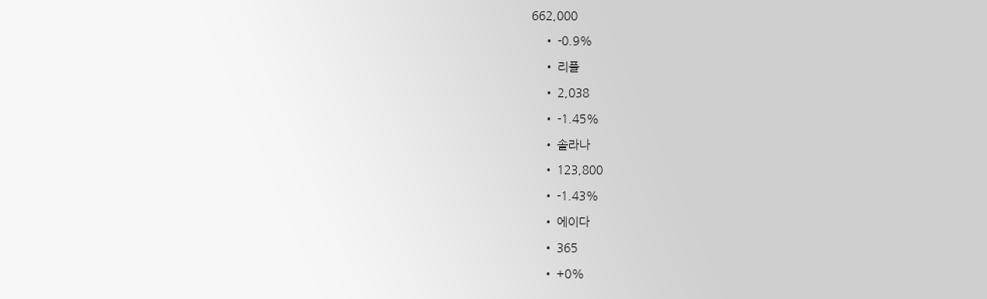662,000
    • -0.9%
    • 리플
    • 2,038
    • -1.45%
    • 솔라나
    • 123,800
    • -1.43%
    • 에이다
    • 365
    • +0%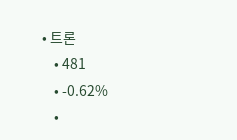• 트론
    • 481
    • -0.62%
    •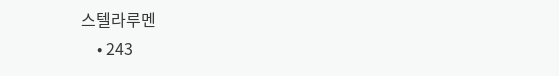스텔라루멘
    • 243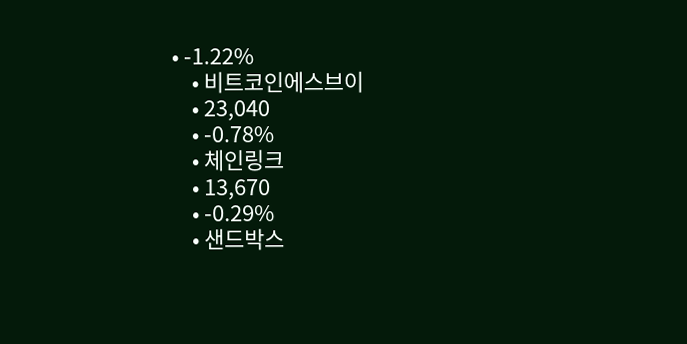• -1.22%
    • 비트코인에스브이
    • 23,040
    • -0.78%
    • 체인링크
    • 13,670
    • -0.29%
    • 샌드박스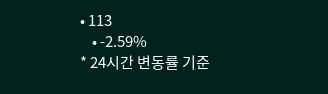• 113
    • -2.59%
* 24시간 변동률 기준